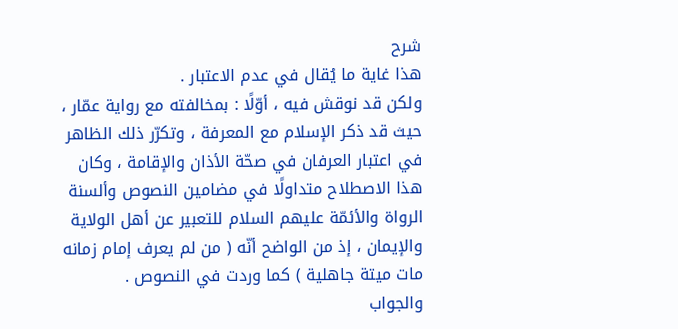شرح
هذا غاية ما يُقال في عدم الاعتبار .
ولكن قد نوقش فيه ، أوّلًا : بمخالفته مع رواية عمّار ، حيث قد ذكر الإسلام مع المعرفة ، وتكرّر ذلك الظاهر في اعتبار العرفان في صحّة الأذان والإقامة ، وكان هذا الاصطلاح متداولًا في مضامين النصوص وألسنة الرواة والأئمّة عليهم السلام للتعبير عن أهل الولاية والإيمان ، إذ من الواضح أنّه ( من لم يعرف إمام زمانه مات ميتة جاهلية ) كما وردت في النصوص .
والجواب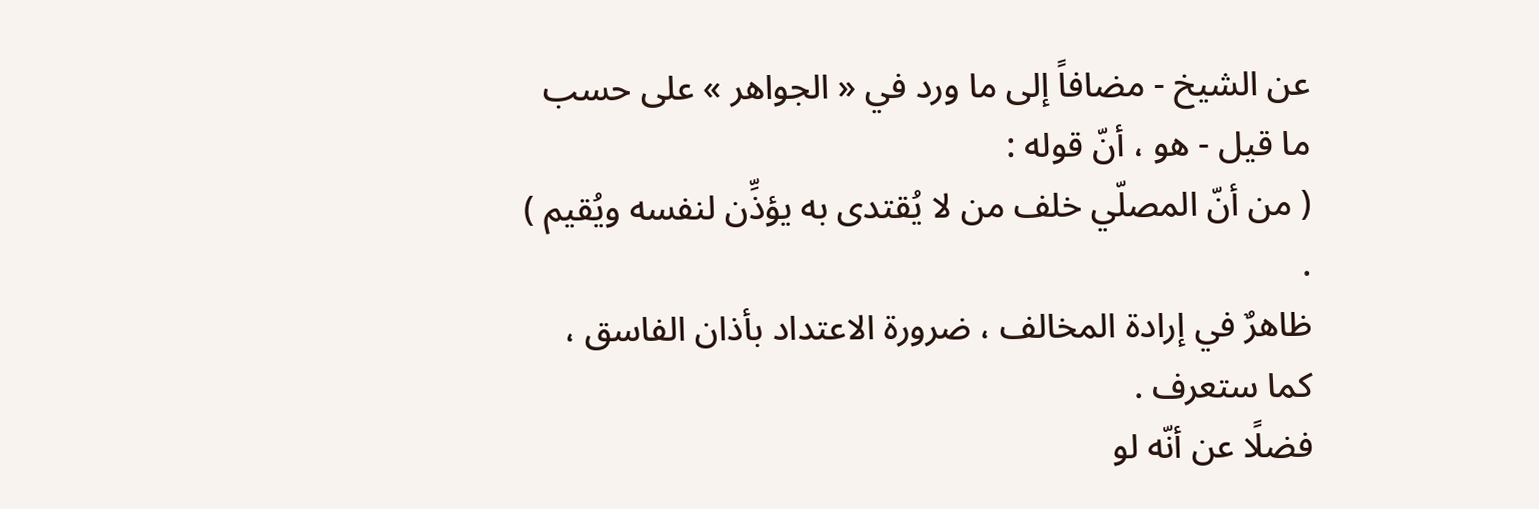عن الشيخ - مضافاً إلى ما ورد في « الجواهر » على حسب ما قيل - هو ، أنّ قوله :
( من أنّ المصلّي خلف من لا يُقتدى به يؤذِّن لنفسه ويُقيم ) .
ظاهرٌ في إرادة المخالف ، ضرورة الاعتداد بأذان الفاسق ، كما ستعرف .
فضلًا عن أنّه لو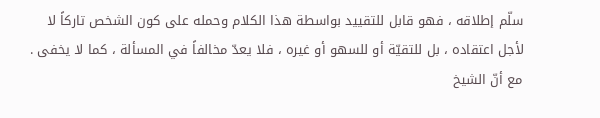سلّم إطلاقه ، فهو قابل للتقييد بواسطة هذا الكلام وحمله على كون الشخص تاركاً لا لأجل اعتقاده ، بل للتقيّة أو للسهو أو غيره ، فلا يعدّ مخالفاً في المسألة ، كما لا يخفى .
مع أنّ الشيخ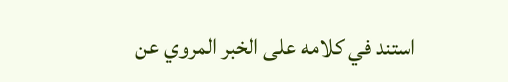استند في كلامه على الخبر المروي عن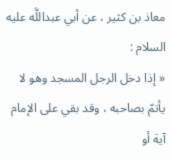معاذ بن كثير ، عن أبي عبداللَّه عليه السلام :
« إذا دخل الرجل المسجد وهو لا يأتمّ بصاحبه ، وقد بقي على الإمام آية أو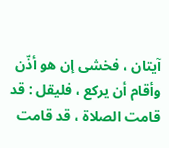آيتان ، فخشى إن هو أذّن وأقام أن يركع ، فليقل : قد قامت الصلاة ، قد قامت